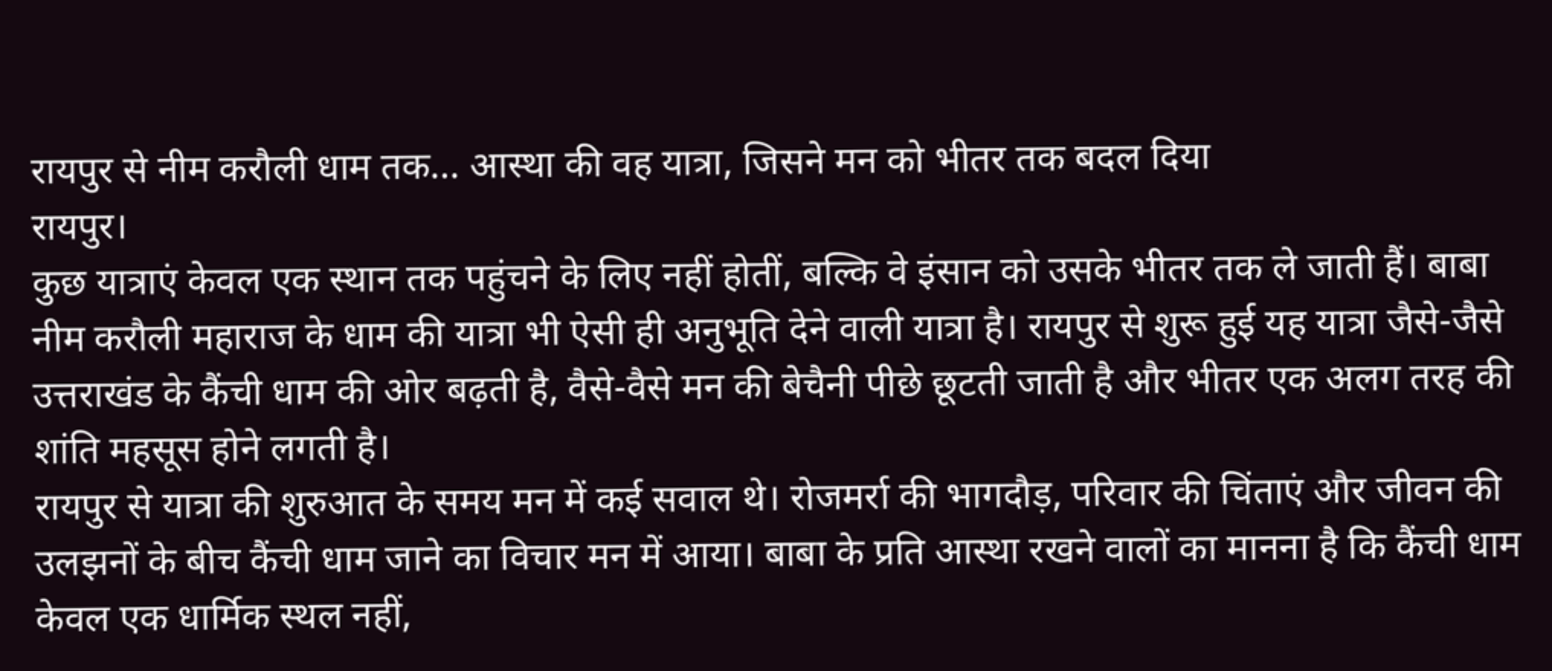रायपुर से नीम करौली धाम तक… आस्था की वह यात्रा, जिसने मन को भीतर तक बदल दिया
रायपुर।
कुछ यात्राएं केवल एक स्थान तक पहुंचने के लिए नहीं होतीं, बल्कि वे इंसान को उसके भीतर तक ले जाती हैं। बाबा नीम करौली महाराज के धाम की यात्रा भी ऐसी ही अनुभूति देने वाली यात्रा है। रायपुर से शुरू हुई यह यात्रा जैसे-जैसे उत्तराखंड के कैंची धाम की ओर बढ़ती है, वैसे-वैसे मन की बेचैनी पीछे छूटती जाती है और भीतर एक अलग तरह की शांति महसूस होने लगती है।
रायपुर से यात्रा की शुरुआत के समय मन में कई सवाल थे। रोजमर्रा की भागदौड़, परिवार की चिंताएं और जीवन की उलझनों के बीच कैंची धाम जाने का विचार मन में आया। बाबा के प्रति आस्था रखने वालों का मानना है कि कैंची धाम केवल एक धार्मिक स्थल नहीं,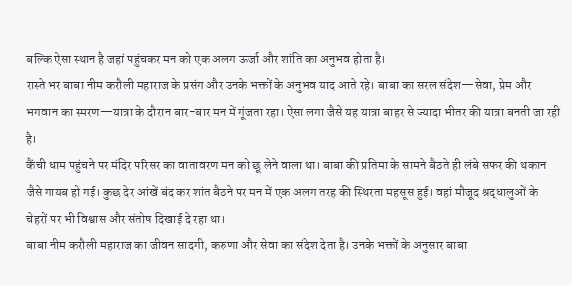बल्कि ऐसा स्थान है जहां पहुंचकर मन को एक अलग ऊर्जा और शांति का अनुभव होता है।
रास्ते भर बाबा नीम करौली महाराज के प्रसंग और उनके भक्तों के अनुभव याद आते रहे। बाबा का सरल संदेश—सेवा, प्रेम और भगवान का स्मरण—यात्रा के दौरान बार-बार मन में गूंजता रहा। ऐसा लगा जैसे यह यात्रा बाहर से ज्यादा भीतर की यात्रा बनती जा रही है।
कैंची धाम पहुंचने पर मंदिर परिसर का वातावरण मन को छू लेने वाला था। बाबा की प्रतिमा के सामने बैठते ही लंबे सफर की थकान जैसे गायब हो गई। कुछ देर आंखें बंद कर शांत बैठने पर मन में एक अलग तरह की स्थिरता महसूस हुई। वहां मौजूद श्रद्धालुओं के चेहरों पर भी विश्वास और संतोष दिखाई दे रहा था।
बाबा नीम करौली महाराज का जीवन सादगी, करुणा और सेवा का संदेश देता है। उनके भक्तों के अनुसार बाबा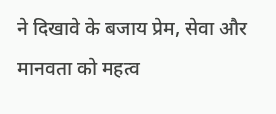ने दिखावे के बजाय प्रेम, सेवा और मानवता को महत्व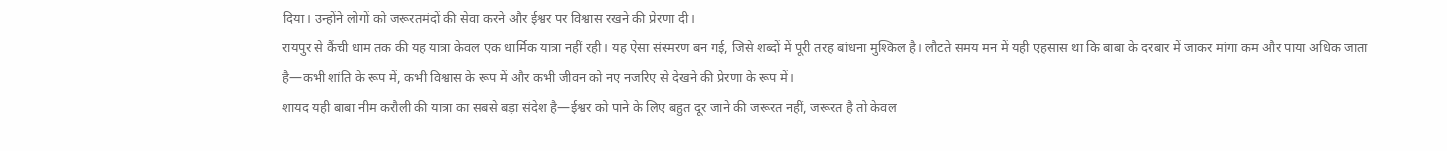दिया। उन्होंने लोगों को जरूरतमंदों की सेवा करने और ईश्वर पर विश्वास रखने की प्रेरणा दी।
रायपुर से कैंची धाम तक की यह यात्रा केवल एक धार्मिक यात्रा नहीं रही। यह ऐसा संस्मरण बन गई, जिसे शब्दों में पूरी तरह बांधना मुश्किल है। लौटते समय मन में यही एहसास था कि बाबा के दरबार में जाकर मांगा कम और पाया अधिक जाता है—कभी शांति के रूप में, कभी विश्वास के रूप में और कभी जीवन को नए नजरिए से देखने की प्रेरणा के रूप में।
शायद यही बाबा नीम करौली की यात्रा का सबसे बड़ा संदेश है—ईश्वर को पाने के लिए बहुत दूर जाने की जरूरत नहीं, जरूरत है तो केवल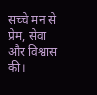सच्चे मन से प्रेम, सेवा और विश्वास की।